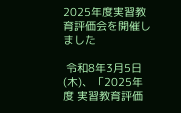2025年度実習教育評価会を開催しました

 令和8年3月5日(木)、「2025年度 実習教育評価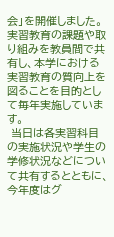会」を開催しました。実習教育の課題や取り組みを教員間で共有し、本学における実習教育の質向上を図ることを目的として毎年実施しています。
 当日は各実習科目の実施状況や学生の学修状況などについて共有するとともに、今年度はグ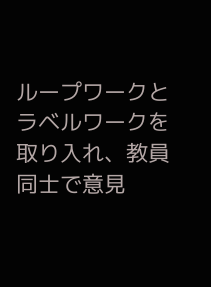ループワークとラベルワークを取り入れ、教員同士で意見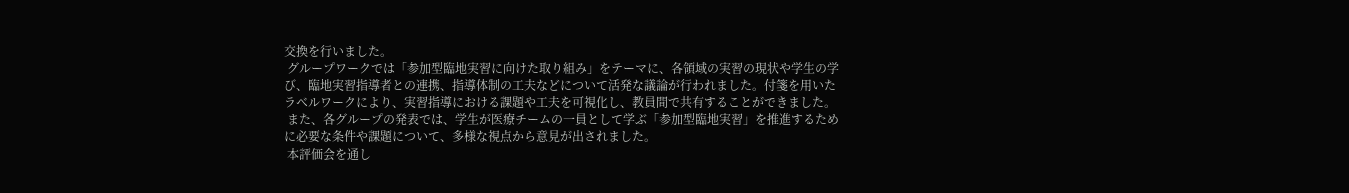交換を行いました。
 グループワークでは「参加型臨地実習に向けた取り組み」をテーマに、各領域の実習の現状や学生の学び、臨地実習指導者との連携、指導体制の工夫などについて活発な議論が行われました。付箋を用いたラベルワークにより、実習指導における課題や工夫を可視化し、教員間で共有することができました。
 また、各グループの発表では、学生が医療チームの一員として学ぶ「参加型臨地実習」を推進するために必要な条件や課題について、多様な視点から意見が出されました。
 本評価会を通し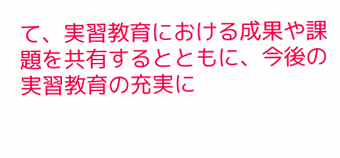て、実習教育における成果や課題を共有するとともに、今後の実習教育の充実に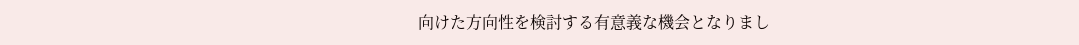向けた方向性を検討する有意義な機会となりまし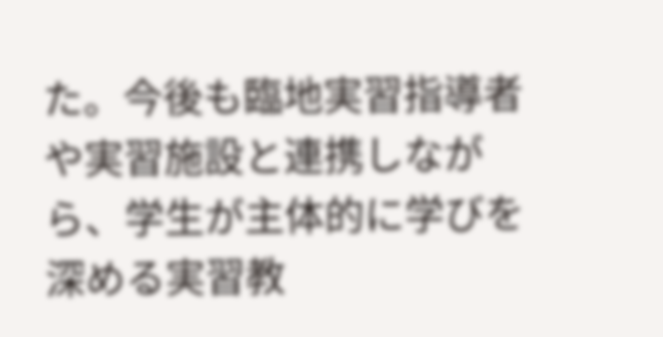た。今後も臨地実習指導者や実習施設と連携しながら、学生が主体的に学びを深める実習教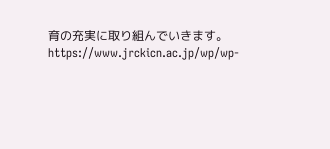育の充実に取り組んでいきます。
https://www.jrckicn.ac.jp/wp/wp-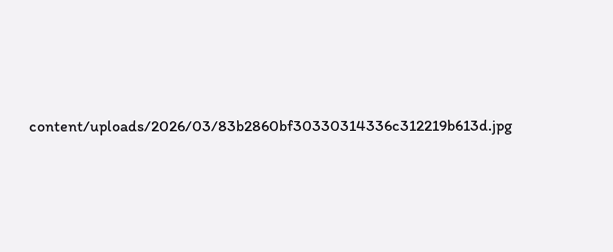content/uploads/2026/03/83b2860bf30330314336c312219b613d.jpg